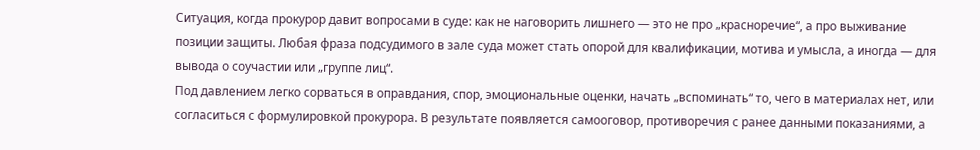Ситуация, когда прокурор давит вопросами в суде: как не наговорить лишнего — это не про „красноречие“, а про выживание позиции защиты. Любая фраза подсудимого в зале суда может стать опорой для квалификации, мотива и умысла, а иногда — для вывода о соучастии или „группе лиц“.
Под давлением легко сорваться в оправдания, спор, эмоциональные оценки, начать „вспоминать“ то, чего в материалах нет, или согласиться с формулировкой прокурора. В результате появляется самооговор, противоречия с ранее данными показаниями, а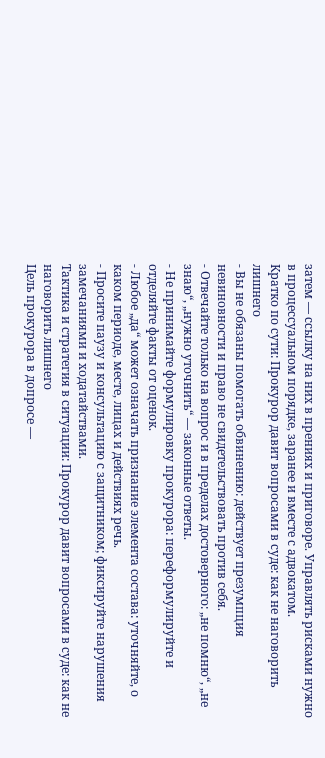затем — ссылку на них в прениях и приговоре. Управлять рисками нужно в процессуальном порядке, заранее и вместе с адвокатом.
Кратко по сути: Прокурор давит вопросами в суде: как не наговорить лишнего
- Вы не обязаны помогать обвинению: действует презумпция невиновности и право не свидетельствовать против себя.
- Отвечайте только на вопрос и в пределах достоверного: „не помню“, „не знаю“, „нужно уточнить“ — законные ответы.
- Не принимайте формулировку прокурора: переформулируйте и отделяйте факты от оценок.
- Любое „да“ может означать признание элемента состава: уточняйте, о каком периоде, месте, лицах и действиях речь.
- Просите паузу и консультацию с защитником; фиксируйте нарушения замечаниями и ходатайствами.
Тактика и стратегия в ситуации: Прокурор давит вопросами в суде: как не наговорить лишнего
Цель прокурора в допросе —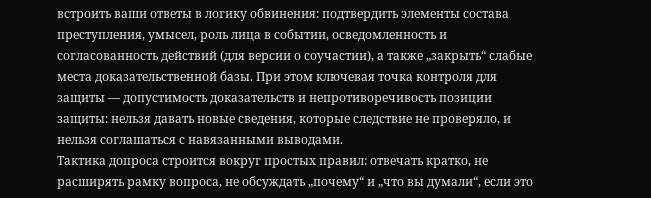встроить ваши ответы в логику обвинения: подтвердить элементы состава преступления, умысел, роль лица в событии, осведомленность и согласованность действий (для версии о соучастии), а также „закрыть“ слабые места доказательственной базы. При этом ключевая точка контроля для защиты — допустимость доказательств и непротиворечивость позиции защиты: нельзя давать новые сведения, которые следствие не проверяло, и нельзя соглашаться с навязанными выводами.
Тактика допроса строится вокруг простых правил: отвечать кратко, не расширять рамку вопроса, не обсуждать „почему“ и „что вы думали“, если это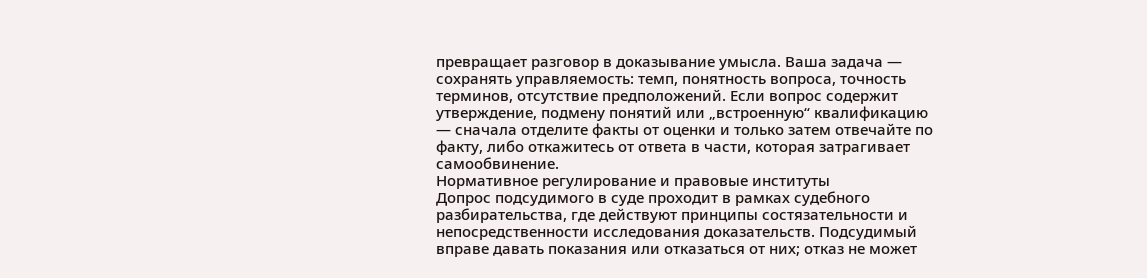превращает разговор в доказывание умысла. Ваша задача — сохранять управляемость: темп, понятность вопроса, точность терминов, отсутствие предположений. Если вопрос содержит утверждение, подмену понятий или „встроенную“ квалификацию — сначала отделите факты от оценки и только затем отвечайте по факту, либо откажитесь от ответа в части, которая затрагивает самообвинение.
Нормативное регулирование и правовые институты
Допрос подсудимого в суде проходит в рамках судебного разбирательства, где действуют принципы состязательности и непосредственности исследования доказательств. Подсудимый вправе давать показания или отказаться от них; отказ не может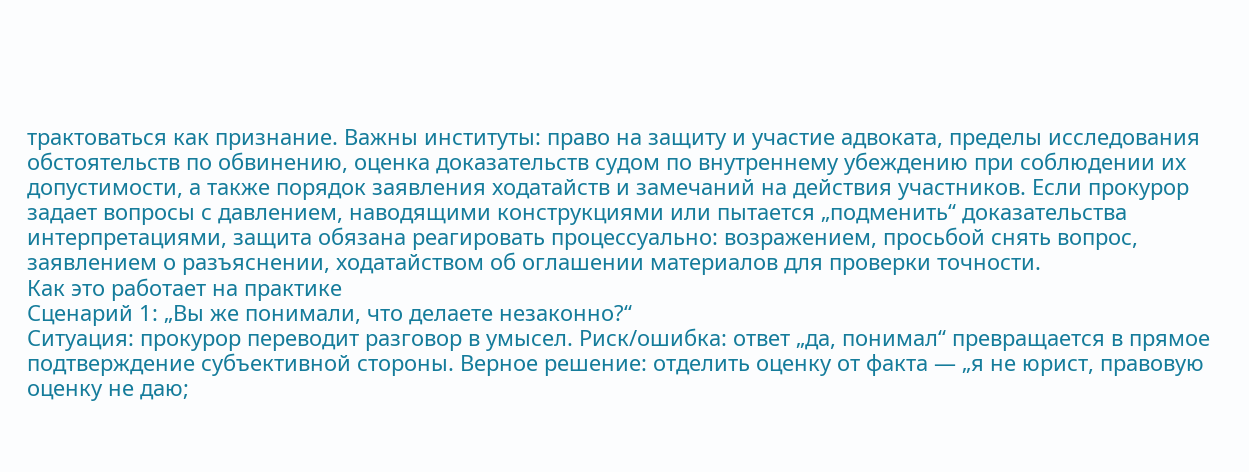трактоваться как признание. Важны институты: право на защиту и участие адвоката, пределы исследования обстоятельств по обвинению, оценка доказательств судом по внутреннему убеждению при соблюдении их допустимости, а также порядок заявления ходатайств и замечаний на действия участников. Если прокурор задает вопросы с давлением, наводящими конструкциями или пытается „подменить“ доказательства интерпретациями, защита обязана реагировать процессуально: возражением, просьбой снять вопрос, заявлением о разъяснении, ходатайством об оглашении материалов для проверки точности.
Как это работает на практике
Сценарий 1: „Вы же понимали, что делаете незаконно?“
Ситуация: прокурор переводит разговор в умысел. Риск/ошибка: ответ „да, понимал“ превращается в прямое подтверждение субъективной стороны. Верное решение: отделить оценку от факта — „я не юрист, правовую оценку не даю;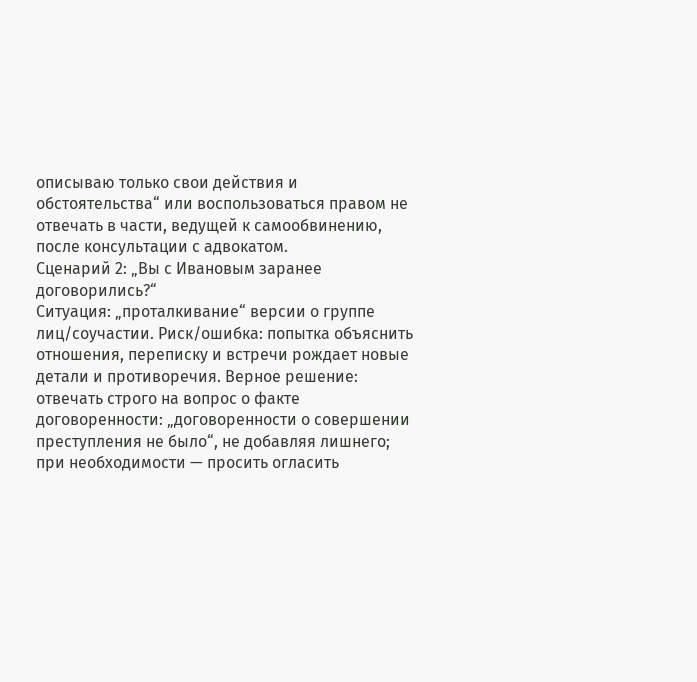описываю только свои действия и обстоятельства“ или воспользоваться правом не отвечать в части, ведущей к самообвинению, после консультации с адвокатом.
Сценарий 2: „Вы с Ивановым заранее договорились?“
Ситуация: „проталкивание“ версии о группе лиц/соучастии. Риск/ошибка: попытка объяснить отношения, переписку и встречи рождает новые детали и противоречия. Верное решение: отвечать строго на вопрос о факте договоренности: „договоренности о совершении преступления не было“, не добавляя лишнего; при необходимости — просить огласить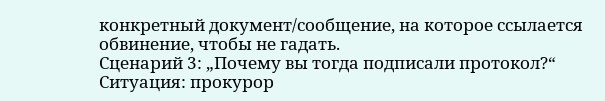конкретный документ/сообщение, на которое ссылается обвинение, чтобы не гадать.
Сценарий 3: „Почему вы тогда подписали протокол?“
Ситуация: прокурор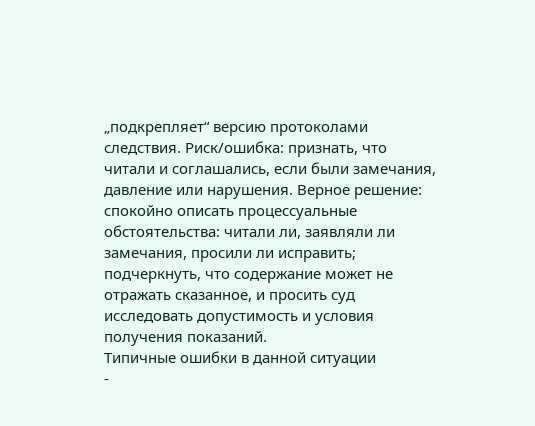„подкрепляет“ версию протоколами следствия. Риск/ошибка: признать, что читали и соглашались, если были замечания, давление или нарушения. Верное решение: спокойно описать процессуальные обстоятельства: читали ли, заявляли ли замечания, просили ли исправить; подчеркнуть, что содержание может не отражать сказанное, и просить суд исследовать допустимость и условия получения показаний.
Типичные ошибки в данной ситуации
-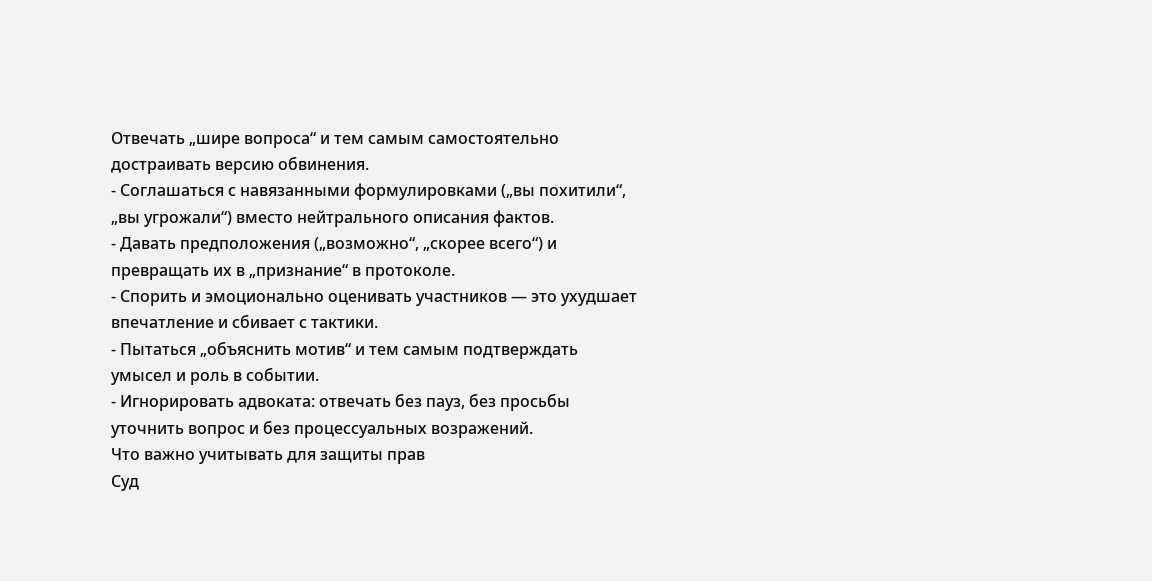Отвечать „шире вопроса“ и тем самым самостоятельно достраивать версию обвинения.
- Соглашаться с навязанными формулировками („вы похитили“, „вы угрожали“) вместо нейтрального описания фактов.
- Давать предположения („возможно“, „скорее всего“) и превращать их в „признание“ в протоколе.
- Спорить и эмоционально оценивать участников — это ухудшает впечатление и сбивает с тактики.
- Пытаться „объяснить мотив“ и тем самым подтверждать умысел и роль в событии.
- Игнорировать адвоката: отвечать без пауз, без просьбы уточнить вопрос и без процессуальных возражений.
Что важно учитывать для защиты прав
Суд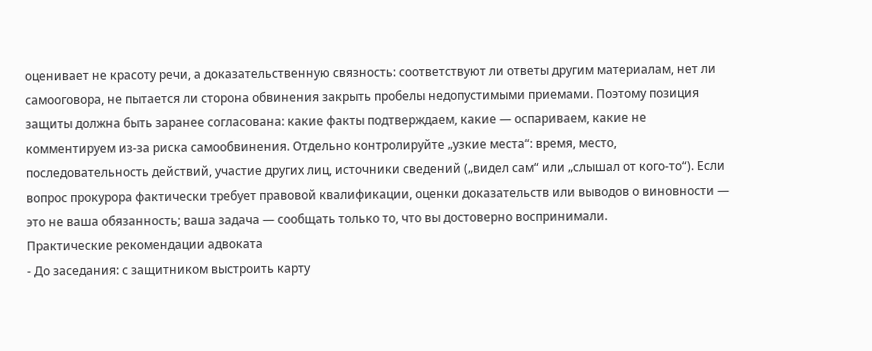оценивает не красоту речи, а доказательственную связность: соответствуют ли ответы другим материалам, нет ли самооговора, не пытается ли сторона обвинения закрыть пробелы недопустимыми приемами. Поэтому позиция защиты должна быть заранее согласована: какие факты подтверждаем, какие — оспариваем, какие не комментируем из-за риска самообвинения. Отдельно контролируйте „узкие места“: время, место, последовательность действий, участие других лиц, источники сведений („видел сам“ или „слышал от кого-то“). Если вопрос прокурора фактически требует правовой квалификации, оценки доказательств или выводов о виновности — это не ваша обязанность; ваша задача — сообщать только то, что вы достоверно воспринимали.
Практические рекомендации адвоката
- До заседания: с защитником выстроить карту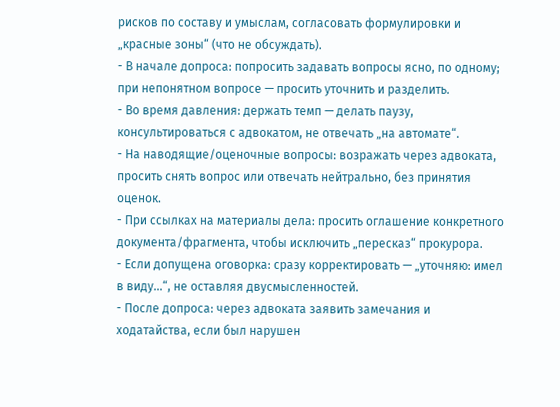рисков по составу и умыслам, согласовать формулировки и „красные зоны“ (что не обсуждать).
- В начале допроса: попросить задавать вопросы ясно, по одному; при непонятном вопросе — просить уточнить и разделить.
- Во время давления: держать темп — делать паузу, консультироваться с адвокатом, не отвечать „на автомате“.
- На наводящие/оценочные вопросы: возражать через адвоката, просить снять вопрос или отвечать нейтрально, без принятия оценок.
- При ссылках на материалы дела: просить оглашение конкретного документа/фрагмента, чтобы исключить „пересказ“ прокурора.
- Если допущена оговорка: сразу корректировать — „уточняю: имел в виду…“, не оставляя двусмысленностей.
- После допроса: через адвоката заявить замечания и ходатайства, если был нарушен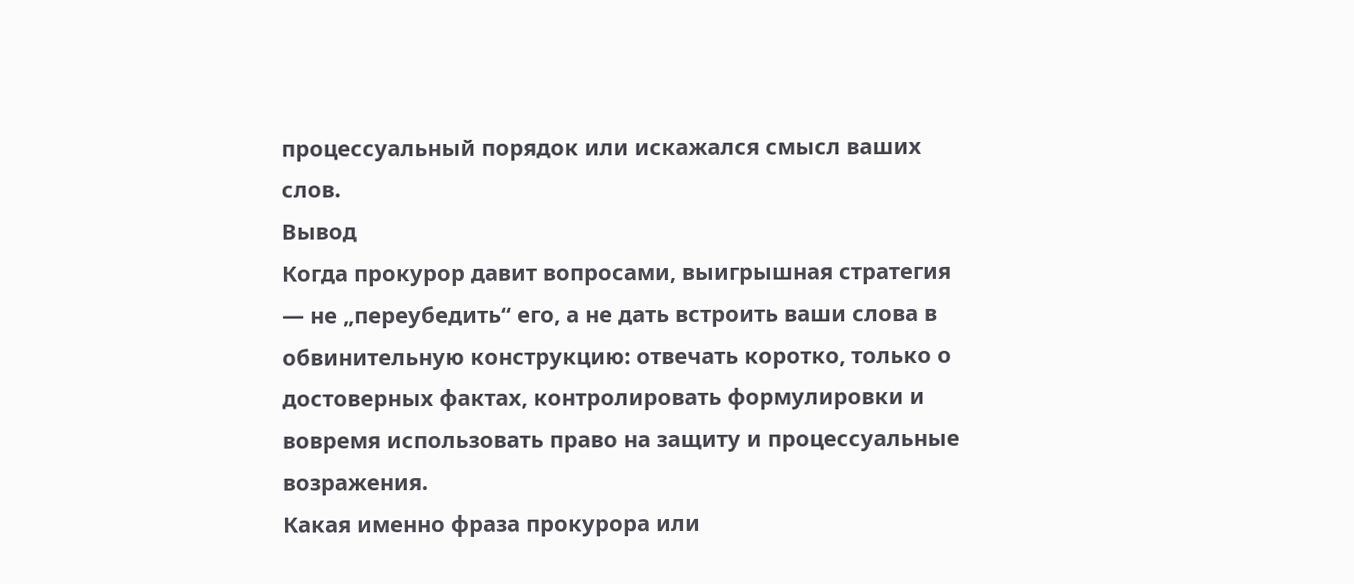процессуальный порядок или искажался смысл ваших слов.
Вывод
Когда прокурор давит вопросами, выигрышная стратегия — не „переубедить“ его, а не дать встроить ваши слова в обвинительную конструкцию: отвечать коротко, только о достоверных фактах, контролировать формулировки и вовремя использовать право на защиту и процессуальные возражения.
Какая именно фраза прокурора или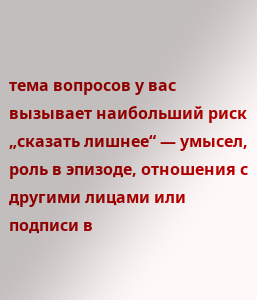тема вопросов у вас вызывает наибольший риск „сказать лишнее“ — умысел, роль в эпизоде, отношения с другими лицами или подписи в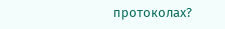протоколах?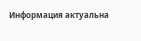Информация актуальна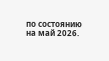по состоянию на май 2026.